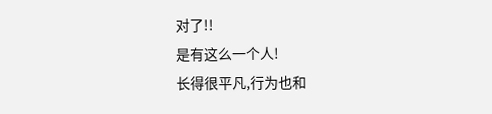对了!!
是有这么一个人!
长得很平凡,行为也和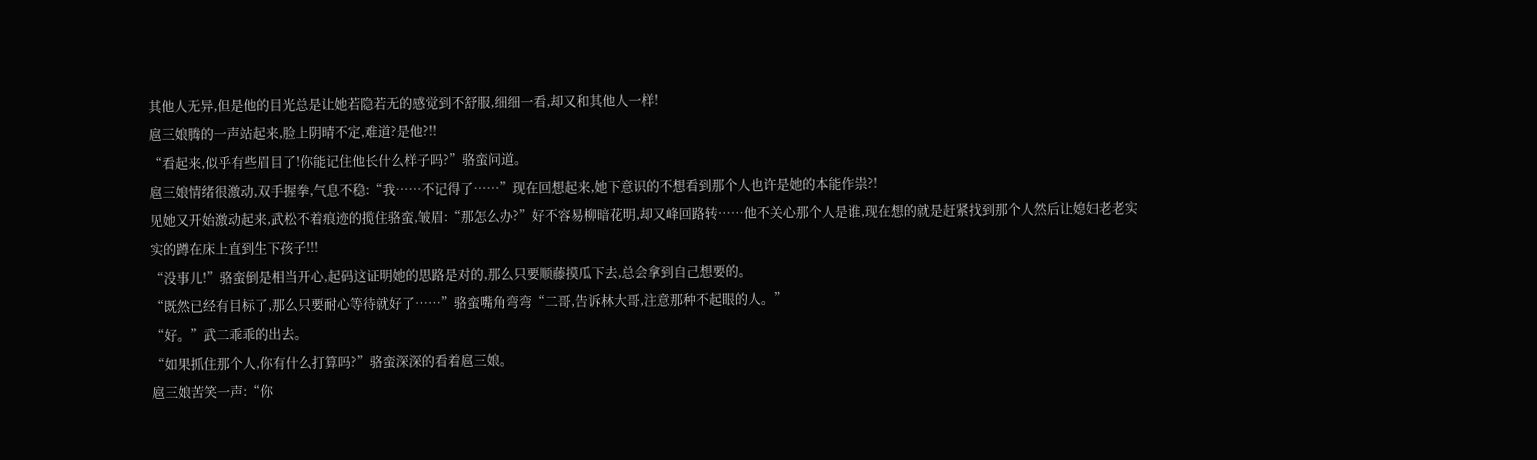其他人无异,但是他的目光总是让她若隐若无的感觉到不舒服,细细一看,却又和其他人一样!
扈三娘腾的一声站起来,脸上阴晴不定,难道?是他?!!
“看起来,似乎有些眉目了!你能记住他长什么样子吗?”骆蛮问道。
扈三娘情绪很激动,双手握拳,气息不稳:“我……不记得了……”现在回想起来,她下意识的不想看到那个人也许是她的本能作祟?!
见她又开始激动起来,武松不着痕迹的揽住骆蛮,皱眉:“那怎么办?”好不容易柳暗花明,却又峰回路转……他不关心那个人是谁,现在想的就是赶紧找到那个人然后让媳妇老老实实的蹲在床上直到生下孩子!!!
“没事儿!”骆蛮倒是相当开心,起码这证明她的思路是对的,那么只要顺藤摸瓜下去,总会拿到自己想要的。
“既然已经有目标了,那么只要耐心等待就好了……”骆蛮嘴角弯弯“二哥,告诉林大哥,注意那种不起眼的人。”
“好。”武二乖乖的出去。
“如果抓住那个人,你有什么打算吗?”骆蛮深深的看着扈三娘。
扈三娘苦笑一声:“你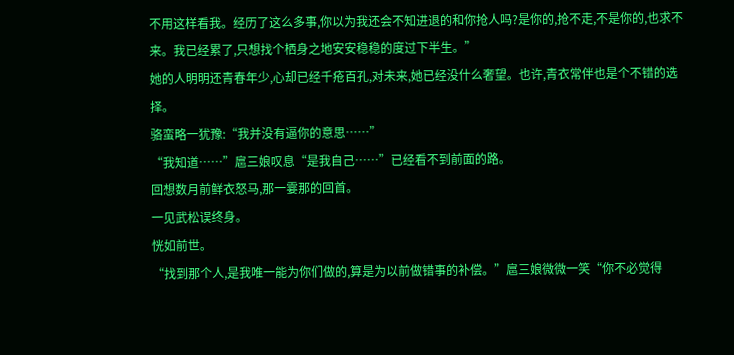不用这样看我。经历了这么多事,你以为我还会不知进退的和你抢人吗?是你的,抢不走,不是你的,也求不来。我已经累了,只想找个栖身之地安安稳稳的度过下半生。”
她的人明明还青春年少,心却已经千疮百孔,对未来,她已经没什么奢望。也许,青衣常伴也是个不错的选择。
骆蛮略一犹豫:“我并没有逼你的意思……”
“我知道……”扈三娘叹息“是我自己……”已经看不到前面的路。
回想数月前鲜衣怒马,那一霎那的回首。
一见武松误终身。
恍如前世。
“找到那个人,是我唯一能为你们做的,算是为以前做错事的补偿。”扈三娘微微一笑“你不必觉得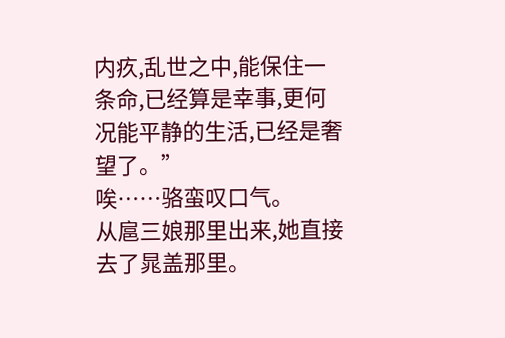内疚,乱世之中,能保住一条命,已经算是幸事,更何况能平静的生活,已经是奢望了。”
唉……骆蛮叹口气。
从扈三娘那里出来,她直接去了晁盖那里。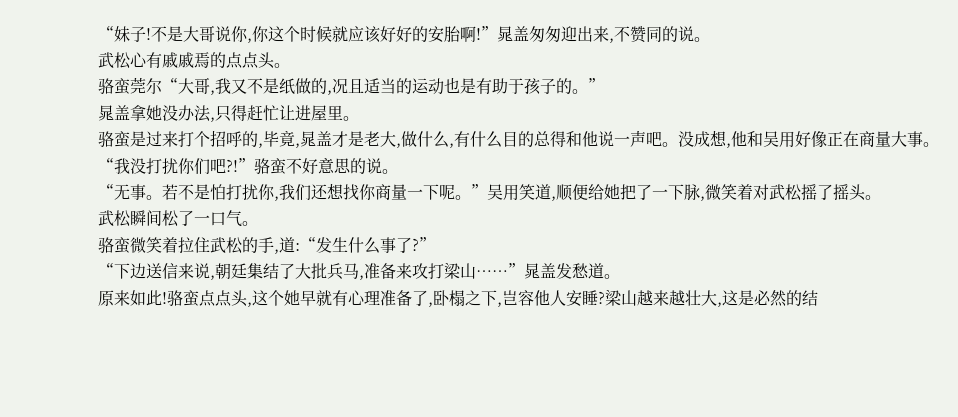“妹子!不是大哥说你,你这个时候就应该好好的安胎啊!”晁盖匆匆迎出来,不赞同的说。
武松心有戚戚焉的点点头。
骆蛮莞尔“大哥,我又不是纸做的,况且适当的运动也是有助于孩子的。”
晁盖拿她没办法,只得赶忙让进屋里。
骆蛮是过来打个招呼的,毕竟,晁盖才是老大,做什么,有什么目的总得和他说一声吧。没成想,他和吴用好像正在商量大事。
“我没打扰你们吧?!”骆蛮不好意思的说。
“无事。若不是怕打扰你,我们还想找你商量一下呢。”吴用笑道,顺便给她把了一下脉,微笑着对武松摇了摇头。
武松瞬间松了一口气。
骆蛮微笑着拉住武松的手,道:“发生什么事了?”
“下边送信来说,朝廷集结了大批兵马,准备来攻打梁山……”晁盖发愁道。
原来如此!骆蛮点点头,这个她早就有心理准备了,卧榻之下,岂容他人安睡?梁山越来越壮大,这是必然的结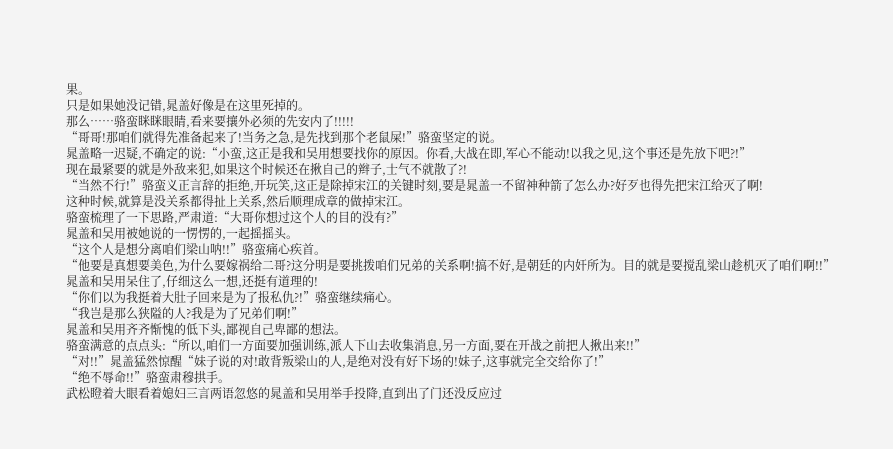果。
只是如果她没记错,晁盖好像是在这里死掉的。
那么……骆蛮眯眯眼睛,看来要攘外必须的先安内了!!!!!
“哥哥!那咱们就得先准备起来了!当务之急,是先找到那个老鼠屎!”骆蛮坚定的说。
晁盖略一迟疑,不确定的说:“小蛮,这正是我和吴用想要找你的原因。你看,大战在即,军心不能动!以我之见,这个事还是先放下吧?!”
现在最紧要的就是外敌来犯,如果这个时候还在揪自己的辫子,士气不就散了?!
“当然不行!”骆蛮义正言辞的拒绝,开玩笑,这正是除掉宋江的关键时刻,要是晁盖一不留神种箭了怎么办?好歹也得先把宋江给灭了啊!
这种时候,就算是没关系都得扯上关系,然后顺理成章的做掉宋江。
骆蛮梳理了一下思路,严肃道:“大哥你想过这个人的目的没有?”
晁盖和吴用被她说的一愣愣的,一起摇摇头。
“这个人是想分离咱们梁山呐!!”骆蛮痛心疾首。
“他要是真想要美色,为什么要嫁祸给二哥?这分明是要挑拨咱们兄弟的关系啊!搞不好,是朝廷的内奸所为。目的就是要搅乱梁山趁机灭了咱们啊!!”
晁盖和吴用呆住了,仔细这么一想,还挺有道理的!
“你们以为我挺着大肚子回来是为了报私仇?!”骆蛮继续痛心。
“我岂是那么狭隘的人?我是为了兄弟们啊!”
晁盖和吴用齐齐惭愧的低下头,鄙视自己卑鄙的想法。
骆蛮满意的点点头:“所以,咱们一方面要加强训练,派人下山去收集消息,另一方面,要在开战之前把人揪出来!!”
“对!!”晁盖猛然惊醒“妹子说的对!敢背叛梁山的人,是绝对没有好下场的!妹子,这事就完全交给你了!”
“绝不辱命!!”骆蛮肃穆拱手。
武松瞪着大眼看着媳妇三言两语忽悠的晁盖和吴用举手投降,直到出了门还没反应过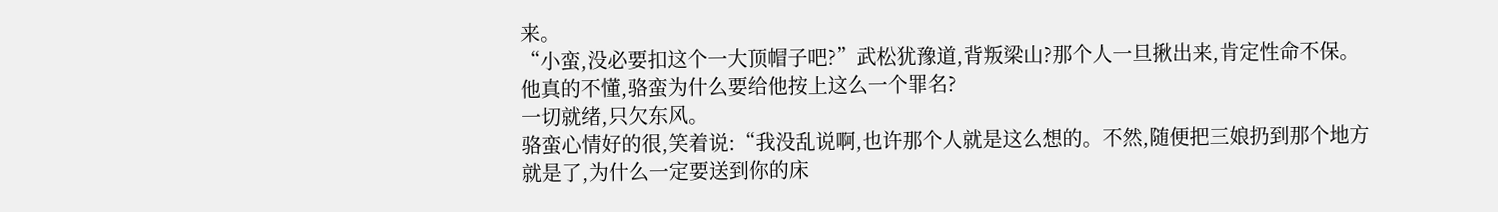来。
“小蛮,没必要扣这个一大顶帽子吧?”武松犹豫道,背叛梁山?那个人一旦揪出来,肯定性命不保。
他真的不懂,骆蛮为什么要给他按上这么一个罪名?
一切就绪,只欠东风。
骆蛮心情好的很,笑着说:“我没乱说啊,也许那个人就是这么想的。不然,随便把三娘扔到那个地方就是了,为什么一定要送到你的床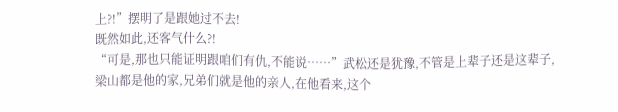上?!”摆明了是跟她过不去!
既然如此,还客气什么?!
“可是,那也只能证明跟咱们有仇,不能说……”武松还是犹豫,不管是上辈子还是这辈子,梁山都是他的家,兄弟们就是他的亲人,在他看来,这个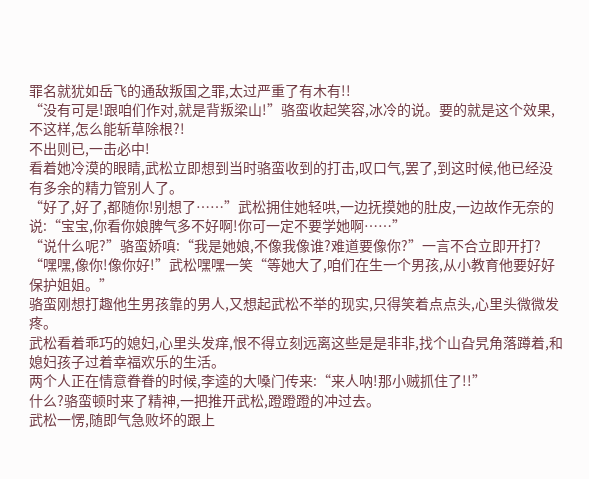罪名就犹如岳飞的通敌叛国之罪,太过严重了有木有!!
“没有可是!跟咱们作对,就是背叛梁山!”骆蛮收起笑容,冰冷的说。要的就是这个效果,不这样,怎么能斩草除根?!
不出则已,一击必中!
看着她冷漠的眼睛,武松立即想到当时骆蛮收到的打击,叹口气,罢了,到这时候,他已经没有多余的精力管别人了。
“好了,好了,都随你!别想了……”武松拥住她轻哄,一边抚摸她的肚皮,一边故作无奈的说:“宝宝,你看你娘脾气多不好啊!你可一定不要学她啊……”
“说什么呢?”骆蛮娇嗔:“我是她娘,不像我像谁?难道要像你?”一言不合立即开打?
“嘿嘿,像你!像你好!”武松嘿嘿一笑“等她大了,咱们在生一个男孩,从小教育他要好好保护姐姐。”
骆蛮刚想打趣他生男孩靠的男人,又想起武松不举的现实,只得笑着点点头,心里头微微发疼。
武松看着乖巧的媳妇,心里头发痒,恨不得立刻远离这些是是非非,找个山旮旯角落蹲着,和媳妇孩子过着幸福欢乐的生活。
两个人正在情意眷眷的时候,李逵的大嗓门传来:“来人呐!那小贼抓住了!!”
什么?骆蛮顿时来了精神,一把推开武松,蹬蹬蹬的冲过去。
武松一愣,随即气急败坏的跟上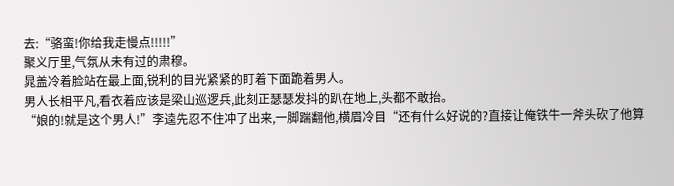去:“骆蛮!你给我走慢点!!!!!”
聚义厅里,气氛从未有过的肃穆。
晁盖冷着脸站在最上面,锐利的目光紧紧的盯着下面跪着男人。
男人长相平凡,看衣着应该是梁山巡逻兵,此刻正瑟瑟发抖的趴在地上,头都不敢抬。
“娘的!就是这个男人!”李逵先忍不住冲了出来,一脚踹翻他,横眉冷目“还有什么好说的?直接让俺铁牛一斧头砍了他算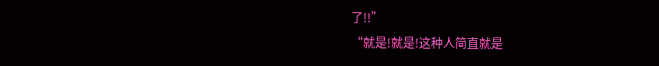了!!”
“就是!就是!这种人简直就是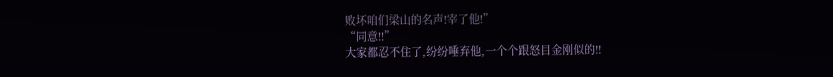败坏咱们梁山的名声!宰了他!”
“同意!!”
大家都忍不住了,纷纷唾弃他,一个个跟怒目金刚似的!!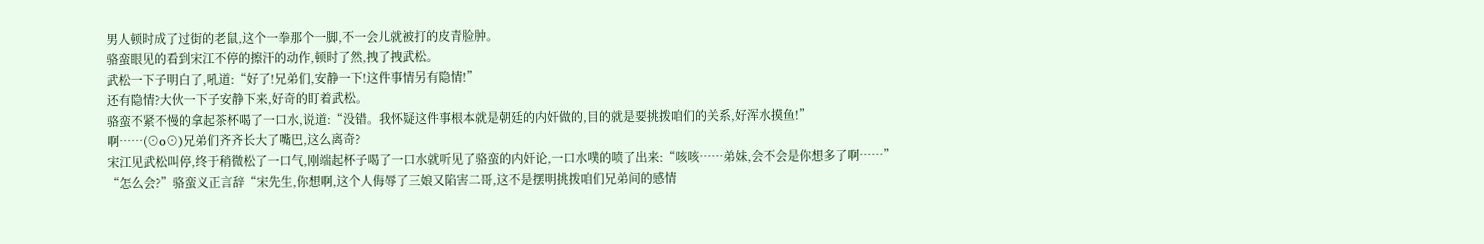男人顿时成了过街的老鼠,这个一拳那个一脚,不一会儿就被打的皮青脸肿。
骆蛮眼见的看到宋江不停的擦汗的动作,顿时了然,拽了拽武松。
武松一下子明白了,吼道:“好了!兄弟们,安静一下!这件事情另有隐情!”
还有隐情?大伙一下子安静下来,好奇的盯着武松。
骆蛮不紧不慢的拿起茶杯喝了一口水,说道:“没错。我怀疑这件事根本就是朝廷的内奸做的,目的就是要挑拨咱们的关系,好浑水摸鱼!”
啊……(⊙o⊙)兄弟们齐齐长大了嘴巴,这么离奇?
宋江见武松叫停,终于稍微松了一口气,刚端起杯子喝了一口水就听见了骆蛮的内奸论,一口水噗的喷了出来:“咳咳……弟妹,会不会是你想多了啊……”
“怎么会?”骆蛮义正言辞“宋先生,你想啊,这个人侮辱了三娘又陷害二哥,这不是摆明挑拨咱们兄弟间的感情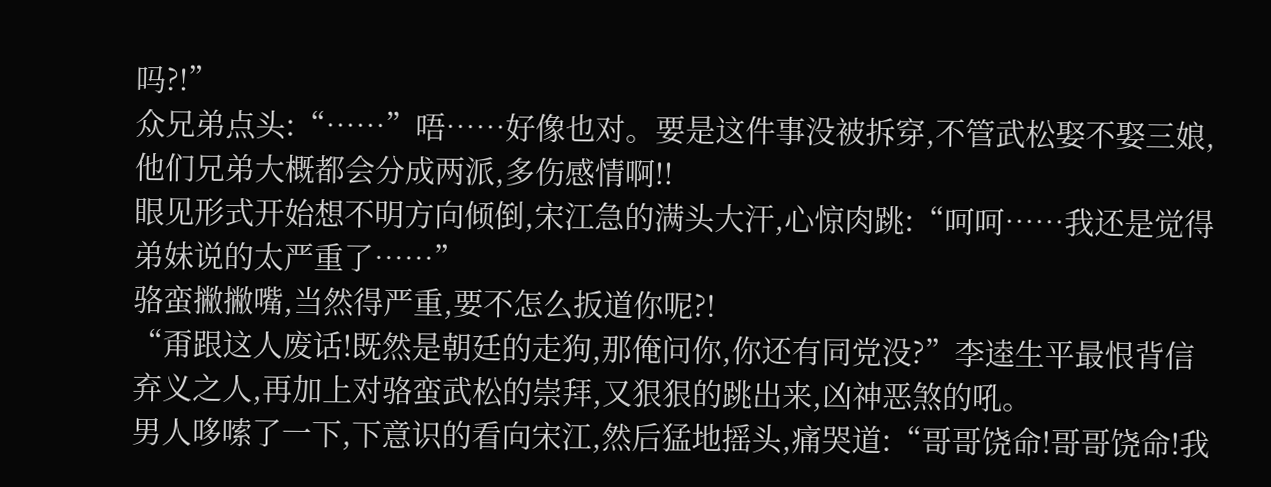吗?!”
众兄弟点头:“……”唔……好像也对。要是这件事没被拆穿,不管武松娶不娶三娘,他们兄弟大概都会分成两派,多伤感情啊!!
眼见形式开始想不明方向倾倒,宋江急的满头大汗,心惊肉跳:“呵呵……我还是觉得弟妹说的太严重了……”
骆蛮撇撇嘴,当然得严重,要不怎么扳道你呢?!
“甭跟这人废话!既然是朝廷的走狗,那俺问你,你还有同党没?”李逵生平最恨背信弃义之人,再加上对骆蛮武松的崇拜,又狠狠的跳出来,凶神恶煞的吼。
男人哆嗦了一下,下意识的看向宋江,然后猛地摇头,痛哭道:“哥哥饶命!哥哥饶命!我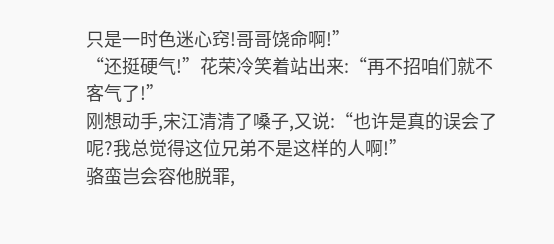只是一时色迷心窍!哥哥饶命啊!”
“还挺硬气!”花荣冷笑着站出来:“再不招咱们就不客气了!”
刚想动手,宋江清清了嗓子,又说:“也许是真的误会了呢?我总觉得这位兄弟不是这样的人啊!”
骆蛮岂会容他脱罪,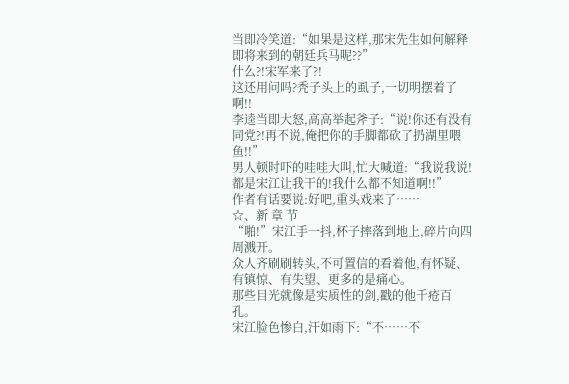当即冷笑道:“如果是这样,那宋先生如何解释即将来到的朝廷兵马呢??”
什么?!宋军来了?!
这还用问吗?秃子头上的虱子,一切明摆着了啊!!
李逵当即大怒,高高举起斧子:“说!你还有没有同党?!再不说,俺把你的手脚都砍了扔湖里喂鱼!!”
男人顿时吓的哇哇大叫,忙大喊道:“我说我说!都是宋江让我干的!我什么都不知道啊!!”
作者有话要说:好吧,重头戏来了……
☆、新 章 节
“啪!”宋江手一抖,杯子摔落到地上,碎片向四周溅开。
众人齐刷刷转头,不可置信的看着他,有怀疑、有镇惊、有失望、更多的是痛心。
那些目光就像是实质性的剑,戳的他千疮百孔。
宋江脸色惨白,汗如雨下:“不……不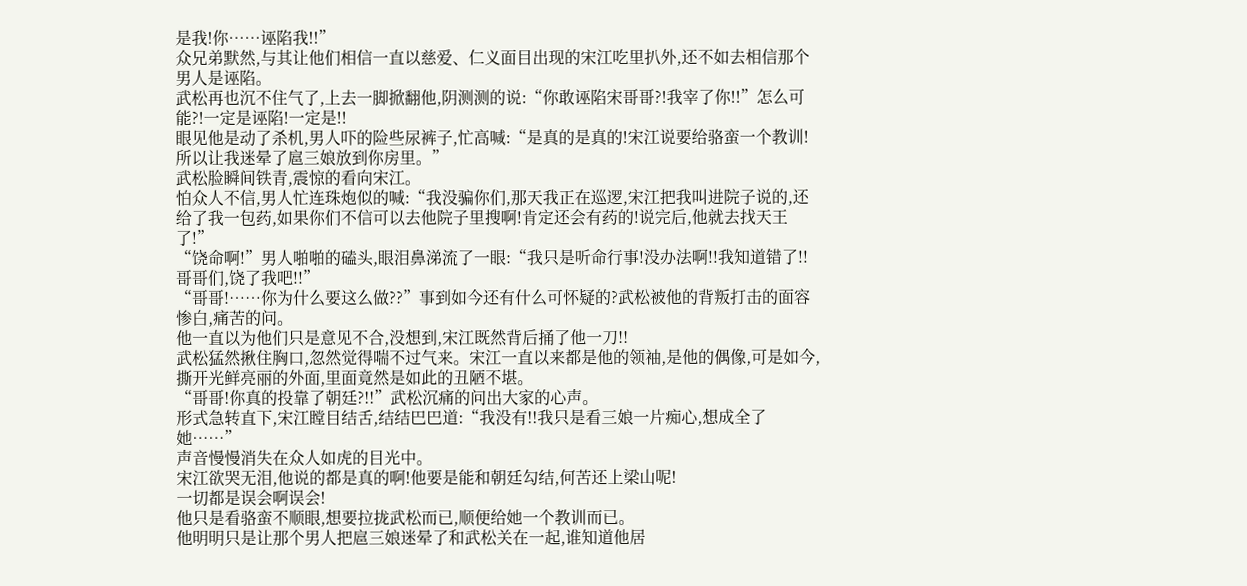是我!你……诬陷我!!”
众兄弟默然,与其让他们相信一直以慈爱、仁义面目出现的宋江吃里扒外,还不如去相信那个男人是诬陷。
武松再也沉不住气了,上去一脚掀翻他,阴测测的说:“你敢诬陷宋哥哥?!我宰了你!!”怎么可能?!一定是诬陷!一定是!!
眼见他是动了杀机,男人吓的险些尿裤子,忙高喊:“是真的是真的!宋江说要给骆蛮一个教训!所以让我迷晕了扈三娘放到你房里。”
武松脸瞬间铁青,震惊的看向宋江。
怕众人不信,男人忙连珠炮似的喊:“我没骗你们,那天我正在巡逻,宋江把我叫进院子说的,还给了我一包药,如果你们不信可以去他院子里搜啊!肯定还会有药的!说完后,他就去找天王了!”
“饶命啊!”男人啪啪的磕头,眼泪鼻涕流了一眼:“我只是听命行事!没办法啊!!我知道错了!!哥哥们,饶了我吧!!”
“哥哥!……你为什么要这么做??”事到如今还有什么可怀疑的?武松被他的背叛打击的面容惨白,痛苦的问。
他一直以为他们只是意见不合,没想到,宋江既然背后捅了他一刀!!
武松猛然揪住胸口,忽然觉得喘不过气来。宋江一直以来都是他的领袖,是他的偶像,可是如今,撕开光鲜亮丽的外面,里面竟然是如此的丑陋不堪。
“哥哥!你真的投靠了朝廷?!!”武松沉痛的问出大家的心声。
形式急转直下,宋江瞠目结舌,结结巴巴道:“我没有!!我只是看三娘一片痴心,想成全了她……”
声音慢慢消失在众人如虎的目光中。
宋江欲哭无泪,他说的都是真的啊!他要是能和朝廷勾结,何苦还上梁山呢!
一切都是误会啊误会!
他只是看骆蛮不顺眼,想要拉拢武松而已,顺便给她一个教训而已。
他明明只是让那个男人把扈三娘迷晕了和武松关在一起,谁知道他居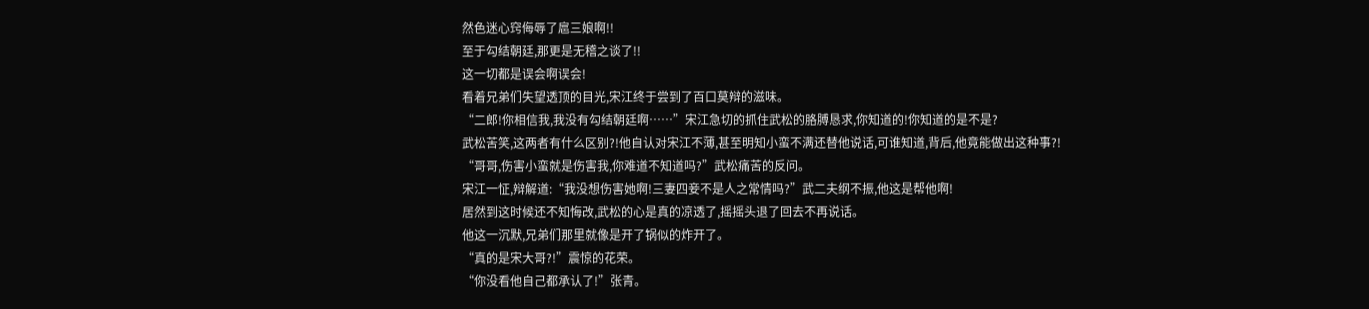然色迷心窍侮辱了扈三娘啊!!
至于勾结朝廷,那更是无稽之谈了!!
这一切都是误会啊误会!
看着兄弟们失望透顶的目光,宋江终于尝到了百口莫辩的滋味。
“二郎!你相信我,我没有勾结朝廷啊……”宋江急切的抓住武松的胳膊恳求,你知道的!你知道的是不是?
武松苦笑,这两者有什么区别?!他自认对宋江不薄,甚至明知小蛮不满还替他说话,可谁知道,背后,他竟能做出这种事?!
“哥哥,伤害小蛮就是伤害我,你难道不知道吗?”武松痛苦的反问。
宋江一怔,辩解道:“我没想伤害她啊!三妻四妾不是人之常情吗?”武二夫纲不振,他这是帮他啊!
居然到这时候还不知悔改,武松的心是真的凉透了,摇摇头退了回去不再说话。
他这一沉默,兄弟们那里就像是开了锅似的炸开了。
“真的是宋大哥?!”震惊的花荣。
“你没看他自己都承认了!”张青。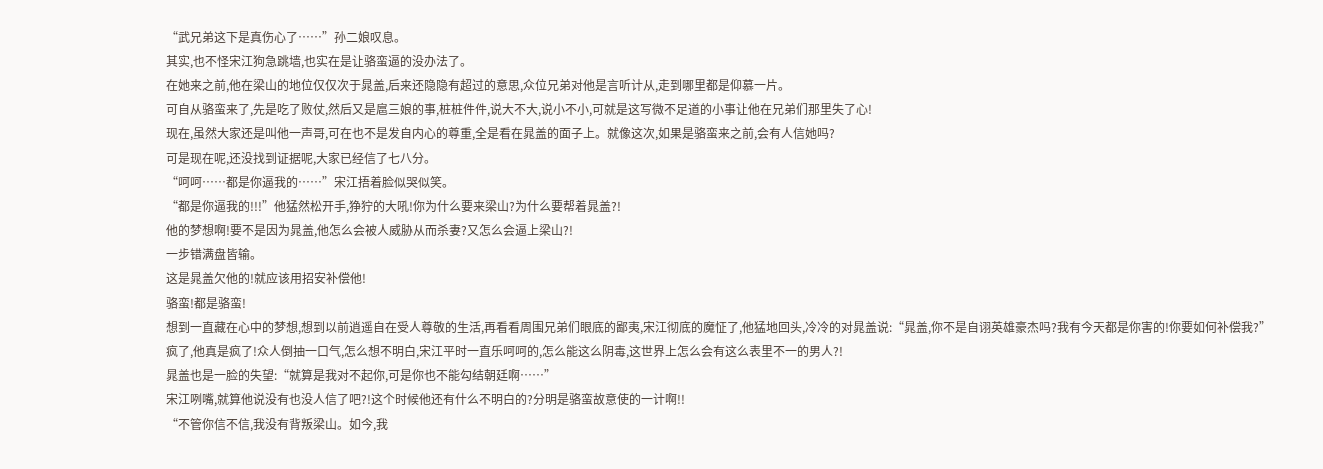“武兄弟这下是真伤心了……”孙二娘叹息。
其实,也不怪宋江狗急跳墙,也实在是让骆蛮逼的没办法了。
在她来之前,他在梁山的地位仅仅次于晁盖,后来还隐隐有超过的意思,众位兄弟对他是言听计从,走到哪里都是仰慕一片。
可自从骆蛮来了,先是吃了败仗,然后又是扈三娘的事,桩桩件件,说大不大,说小不小,可就是这写微不足道的小事让他在兄弟们那里失了心!
现在,虽然大家还是叫他一声哥,可在也不是发自内心的尊重,全是看在晁盖的面子上。就像这次,如果是骆蛮来之前,会有人信她吗?
可是现在呢,还没找到证据呢,大家已经信了七八分。
“呵呵……都是你逼我的……”宋江捂着脸似哭似笑。
“都是你逼我的!!!”他猛然松开手,狰狞的大吼!你为什么要来梁山?为什么要帮着晁盖?!
他的梦想啊!要不是因为晁盖,他怎么会被人威胁从而杀妻?又怎么会逼上梁山?!
一步错满盘皆输。
这是晁盖欠他的!就应该用招安补偿他!
骆蛮!都是骆蛮!
想到一直藏在心中的梦想,想到以前逍遥自在受人尊敬的生活,再看看周围兄弟们眼底的鄙夷,宋江彻底的魔怔了,他猛地回头,冷冷的对晁盖说:“晁盖,你不是自诩英雄豪杰吗?我有今天都是你害的!你要如何补偿我?”
疯了,他真是疯了!众人倒抽一口气,怎么想不明白,宋江平时一直乐呵呵的,怎么能这么阴毒,这世界上怎么会有这么表里不一的男人?!
晁盖也是一脸的失望:“就算是我对不起你,可是你也不能勾结朝廷啊……”
宋江咧嘴,就算他说没有也没人信了吧?!这个时候他还有什么不明白的?分明是骆蛮故意使的一计啊!!
“不管你信不信,我没有背叛梁山。如今,我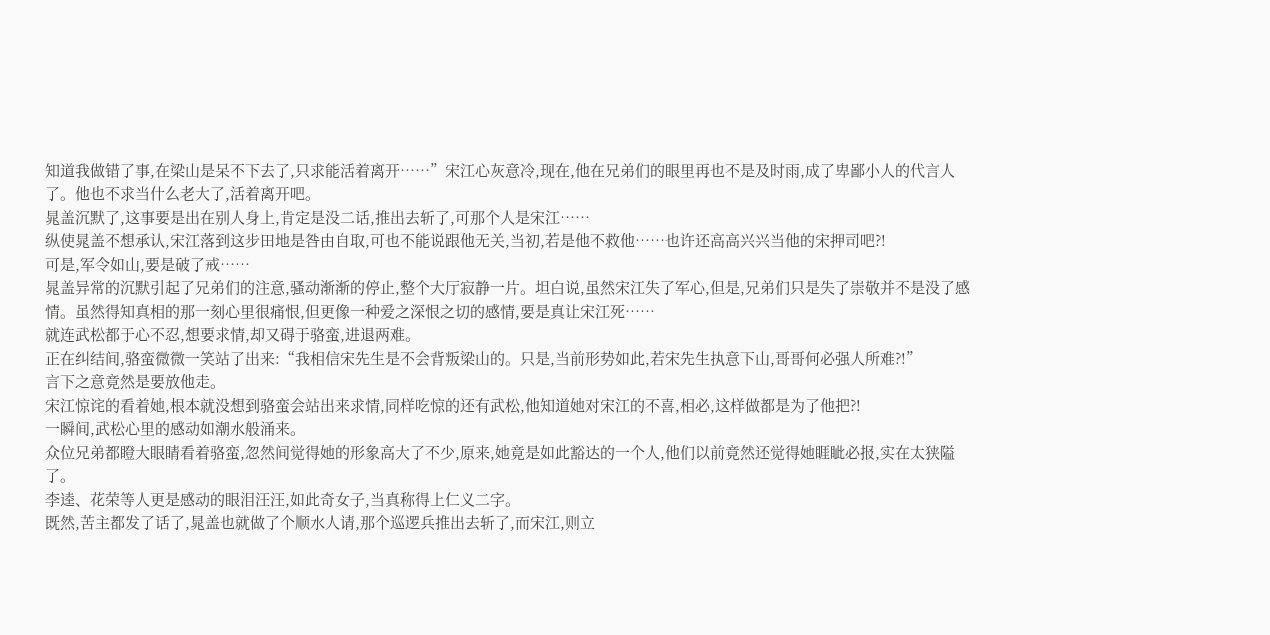知道我做错了事,在梁山是呆不下去了,只求能活着离开……”宋江心灰意冷,现在,他在兄弟们的眼里再也不是及时雨,成了卑鄙小人的代言人了。他也不求当什么老大了,活着离开吧。
晁盖沉默了,这事要是出在别人身上,肯定是没二话,推出去斩了,可那个人是宋江……
纵使晁盖不想承认,宋江落到这步田地是咎由自取,可也不能说跟他无关,当初,若是他不救他……也许还高高兴兴当他的宋押司吧?!
可是,军令如山,要是破了戒……
晁盖异常的沉默引起了兄弟们的注意,骚动渐渐的停止,整个大厅寂静一片。坦白说,虽然宋江失了军心,但是,兄弟们只是失了崇敬并不是没了感情。虽然得知真相的那一刻心里很痛恨,但更像一种爱之深恨之切的感情,要是真让宋江死……
就连武松都于心不忍,想要求情,却又碍于骆蛮,进退两难。
正在纠结间,骆蛮微微一笑站了出来:“我相信宋先生是不会背叛梁山的。只是,当前形势如此,若宋先生执意下山,哥哥何必强人所难?!”
言下之意竟然是要放他走。
宋江惊诧的看着她,根本就没想到骆蛮会站出来求情,同样吃惊的还有武松,他知道她对宋江的不喜,相必,这样做都是为了他把?!
一瞬间,武松心里的感动如潮水般涌来。
众位兄弟都瞪大眼睛看着骆蛮,忽然间觉得她的形象高大了不少,原来,她竟是如此豁达的一个人,他们以前竟然还觉得她睚眦必报,实在太狭隘了。
李逵、花荣等人更是感动的眼泪汪汪,如此奇女子,当真称得上仁义二字。
既然,苦主都发了话了,晁盖也就做了个顺水人请,那个巡逻兵推出去斩了,而宋江,则立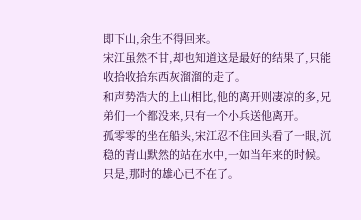即下山,余生不得回来。
宋江虽然不甘,却也知道这是最好的结果了,只能收拾收拾东西灰溜溜的走了。
和声势浩大的上山相比,他的离开则凄凉的多,兄弟们一个都没来,只有一个小兵送他离开。
孤零零的坐在船头,宋江忍不住回头看了一眼,沉稳的青山默然的站在水中,一如当年来的时候。
只是,那时的雄心已不在了。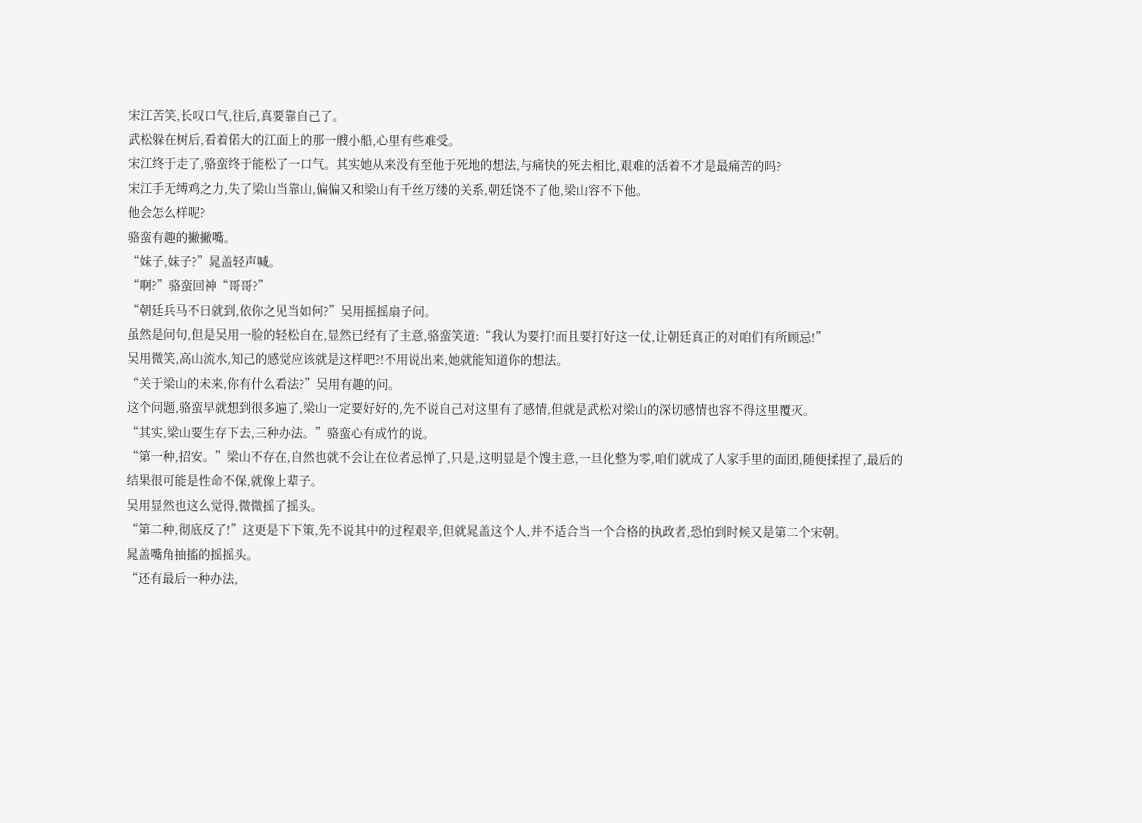宋江苦笑,长叹口气,往后,真要靠自己了。
武松躲在树后,看着偌大的江面上的那一艘小船,心里有些难受。
宋江终于走了,骆蛮终于能松了一口气。其实她从来没有至他于死地的想法,与痛快的死去相比,艰难的活着不才是最痛苦的吗?
宋江手无缚鸡之力,失了梁山当靠山,偏偏又和梁山有千丝万缕的关系,朝廷饶不了他,梁山容不下他。
他会怎么样呢?
骆蛮有趣的撇撇嘴。
“妹子,妹子?”晁盖轻声喊。
“啊?”骆蛮回神“哥哥?”
“朝廷兵马不日就到,依你之见当如何?”吴用摇摇扇子问。
虽然是问句,但是吴用一脸的轻松自在,显然已经有了主意,骆蛮笑道:“我认为要打!而且要打好这一仗,让朝廷真正的对咱们有所顾忌!”
吴用微笑,高山流水,知己的感觉应该就是这样吧?!不用说出来,她就能知道你的想法。
“关于梁山的未来,你有什么看法?”吴用有趣的问。
这个问题,骆蛮早就想到很多遍了,梁山一定要好好的,先不说自己对这里有了感情,但就是武松对梁山的深切感情也容不得这里覆灭。
“其实,梁山要生存下去,三种办法。”骆蛮心有成竹的说。
“第一种,招安。”梁山不存在,自然也就不会让在位者忌惮了,只是,这明显是个馊主意,一旦化整为零,咱们就成了人家手里的面团,随便揉捏了,最后的结果很可能是性命不保,就像上辈子。
吴用显然也这么觉得,微微摇了摇头。
“第二种,彻底反了!”这更是下下策,先不说其中的过程艰辛,但就晁盖这个人,并不适合当一个合格的执政者,恐怕到时候又是第二个宋朝。
晁盖嘴角抽搐的摇摇头。
“还有最后一种办法,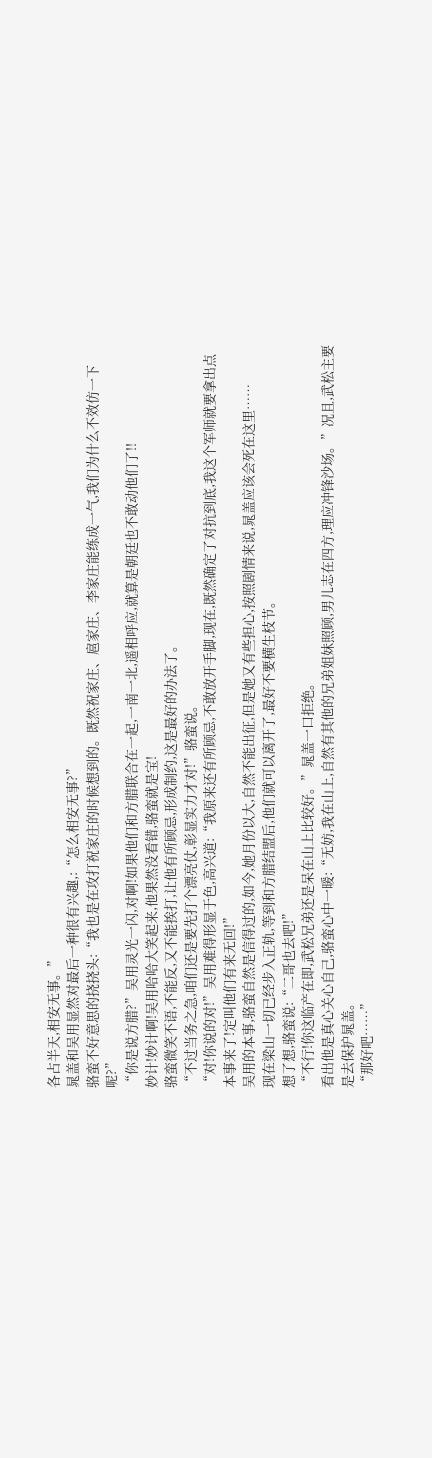各占半天,相安无事。”
晁盖和吴用显然对最后一种很有兴趣,:“怎么相安无事?”
骆蛮不好意思的挠挠头:“我也是在攻打祝家庄的时候想到的。既然祝家庄、扈家庄、李家庄能练成一气,我们为什么不效仿一下呢?”
“你是说方腊?”吴用灵光一闪,对啊!如果他们和方腊联合在一起,一南一北,遥相呼应,就算是朝廷也不敢动他们了!!
妙计!妙计啊!吴用哈哈大笑起来,他果然没看错,骆蛮就是宝!
骆蛮微笑不语,不能反,又不能挨打,让他有所顾忌,形成制约,这是最好的办法了。
“不过当务之急,咱们还是要先打个漂亮仗,彰显实力才对!”骆蛮说。
“对!你说的对!”吴用难得形显于色,高兴道:“我原来还有所顾忌,不敢放开手脚,现在,既然确定了对抗到底,我这个军师就要拿出点本事来了!定叫他们有来无回!”
吴用的本事,骆蛮自然是信得过的,如今,她月份以大,自然不能出征,但是她又有些担心,按照剧情来说,晁盖应该会死在这里……
现在梁山一切已经步入正轨,等到和方腊结盟后,他们就可以离开了,最好不要横生枝节。
想了想,骆蛮说:“二哥也去吧!”
“不行!你这临产在即,武松兄弟还是呆在山上比较好。”晁盖一口拒绝。
看出他是真心关心自己,骆蛮心中一暖:“无妨,我在山上,自然有其他的兄弟姐妹照顾,男儿志在四方,理应冲锋沙场。”况且,武松主要是去保护晁盖。
“那好吧……”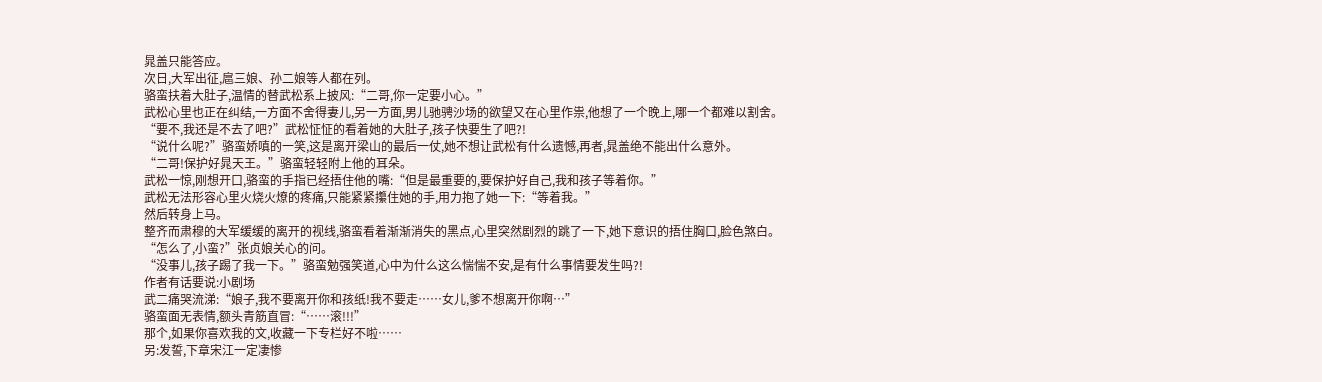晁盖只能答应。
次日,大军出征,扈三娘、孙二娘等人都在列。
骆蛮扶着大肚子,温情的替武松系上披风:“二哥,你一定要小心。”
武松心里也正在纠结,一方面不舍得妻儿,另一方面,男儿驰骋沙场的欲望又在心里作祟,他想了一个晚上,哪一个都难以割舍。
“要不,我还是不去了吧?”武松怔怔的看着她的大肚子,孩子快要生了吧?!
“说什么呢?”骆蛮娇嗔的一笑,这是离开梁山的最后一仗,她不想让武松有什么遗憾,再者,晁盖绝不能出什么意外。
“二哥!保护好晁天王。”骆蛮轻轻附上他的耳朵。
武松一惊,刚想开口,骆蛮的手指已经捂住他的嘴:“但是最重要的,要保护好自己,我和孩子等着你。”
武松无法形容心里火烧火燎的疼痛,只能紧紧攥住她的手,用力抱了她一下:“等着我。”
然后转身上马。
整齐而肃穆的大军缓缓的离开的视线,骆蛮看着渐渐消失的黑点,心里突然剧烈的跳了一下,她下意识的捂住胸口,脸色煞白。
“怎么了,小蛮?”张贞娘关心的问。
“没事儿,孩子踢了我一下。”骆蛮勉强笑道,心中为什么这么惴惴不安,是有什么事情要发生吗?!
作者有话要说:小剧场
武二痛哭流涕:“娘子,我不要离开你和孩纸!我不要走……女儿,爹不想离开你啊…”
骆蛮面无表情,额头青筋直冒:“……滚!!!”
那个,如果你喜欢我的文,收藏一下专栏好不啦……
另:发誓,下章宋江一定凄惨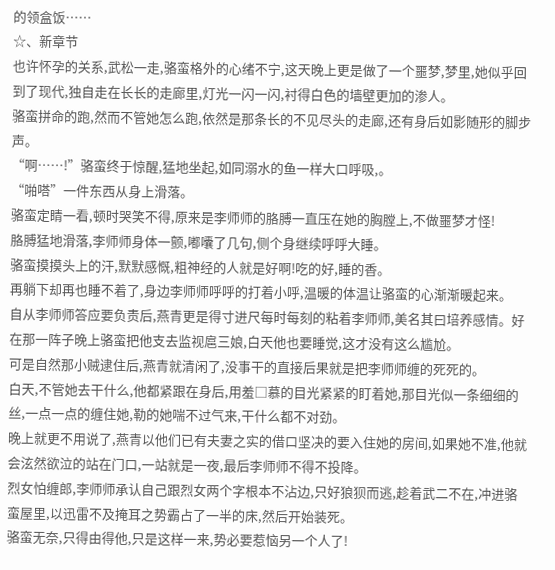的领盒饭……
☆、新章节
也许怀孕的关系,武松一走,骆蛮格外的心绪不宁,这天晚上更是做了一个噩梦,梦里,她似乎回到了现代,独自走在长长的走廊里,灯光一闪一闪,衬得白色的墙壁更加的渗人。
骆蛮拼命的跑,然而不管她怎么跑,依然是那条长的不见尽头的走廊,还有身后如影随形的脚步声。
“啊……!”骆蛮终于惊醒,猛地坐起,如同溺水的鱼一样大口呼吸,。
“啪嗒”一件东西从身上滑落。
骆蛮定睛一看,顿时哭笑不得,原来是李师师的胳膊一直压在她的胸膛上,不做噩梦才怪!
胳膊猛地滑落,李师师身体一颤,嘟囔了几句,侧个身继续呼呼大睡。
骆蛮摸摸头上的汗,默默感慨,粗神经的人就是好啊!吃的好,睡的香。
再躺下却再也睡不着了,身边李师师呼呼的打着小呼,温暖的体温让骆蛮的心渐渐暖起来。
自从李师师答应要负责后,燕青更是得寸进尺每时每刻的粘着李师师,美名其曰培养感情。好在那一阵子晚上骆蛮把他支去监视扈三娘,白天他也要睡觉,这才没有这么尴尬。
可是自然那小贼逮住后,燕青就清闲了,没事干的直接后果就是把李师师缠的死死的。
白天,不管她去干什么,他都紧跟在身后,用羞□慕的目光紧紧的盯着她,那目光似一条细细的丝,一点一点的缠住她,勒的她喘不过气来,干什么都不对劲。
晚上就更不用说了,燕青以他们已有夫妻之实的借口坚决的要入住她的房间,如果她不准,他就会泫然欲泣的站在门口,一站就是一夜,最后李师师不得不投降。
烈女怕缠郎,李师师承认自己跟烈女两个字根本不沾边,只好狼狈而逃,趁着武二不在,冲进骆蛮屋里,以迅雷不及掩耳之势霸占了一半的床,然后开始装死。
骆蛮无奈,只得由得他,只是这样一来,势必要惹恼另一个人了!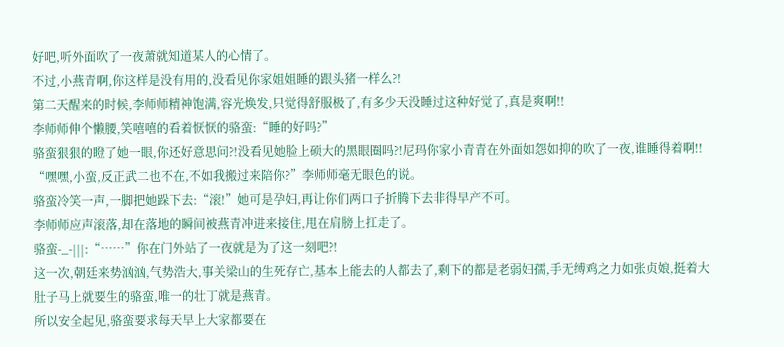好吧,听外面吹了一夜萧就知道某人的心情了。
不过,小燕青啊,你这样是没有用的,没看见你家姐姐睡的跟头猪一样么?!
第二天醒来的时候,李师师精神饱满,容光焕发,只觉得舒服极了,有多少天没睡过这种好觉了,真是爽啊!!
李师师伸个懒腰,笑嘻嘻的看着恹恹的骆蛮:“睡的好吗?”
骆蛮狠狠的瞪了她一眼,你还好意思问?!没看见她脸上硕大的黑眼圈吗?!尼玛你家小青青在外面如怨如抑的吹了一夜,谁睡得着啊!!
“嘿嘿,小蛮,反正武二也不在,不如我搬过来陪你?”李师师毫无眼色的说。
骆蛮冷笑一声,一脚把她跺下去:“滚!”她可是孕妇,再让你们两口子折腾下去非得早产不可。
李师师应声滚落,却在落地的瞬间被燕青冲进来接住,甩在肩膀上扛走了。
骆蛮-_-|||:“……”你在门外站了一夜就是为了这一刻吧?!
这一次,朝廷来势汹汹,气势浩大,事关梁山的生死存亡,基本上能去的人都去了,剩下的都是老弱妇孺,手无缚鸡之力如张贞娘,挺着大肚子马上就要生的骆蛮,唯一的壮丁就是燕青。
所以安全起见,骆蛮要求每天早上大家都要在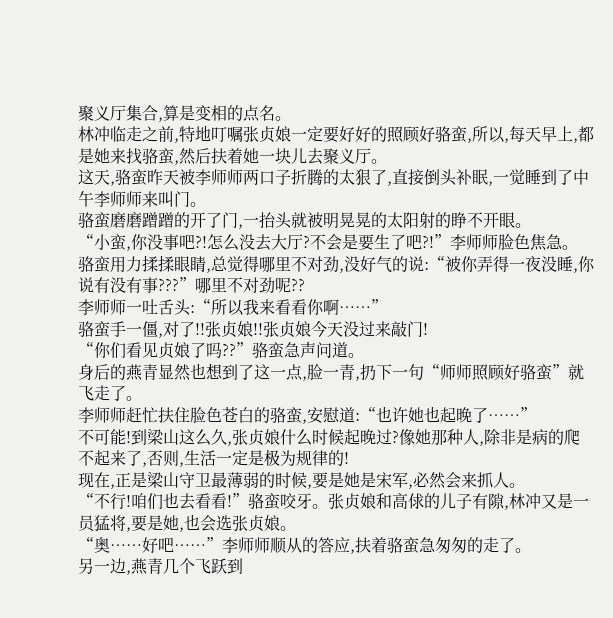聚义厅集合,算是变相的点名。
林冲临走之前,特地叮嘱张贞娘一定要好好的照顾好骆蛮,所以,每天早上,都是她来找骆蛮,然后扶着她一块儿去聚义厅。
这天,骆蛮昨天被李师师两口子折腾的太狠了,直接倒头补眠,一觉睡到了中午李师师来叫门。
骆蛮磨磨蹭蹭的开了门,一抬头就被明晃晃的太阳射的睁不开眼。
“小蛮,你没事吧?!怎么没去大厅?不会是要生了吧?!”李师师脸色焦急。
骆蛮用力揉揉眼睛,总觉得哪里不对劲,没好气的说:“被你弄得一夜没睡,你说有没有事???”哪里不对劲呢??
李师师一吐舌头:“所以我来看看你啊……”
骆蛮手一僵,对了!!张贞娘!!张贞娘今天没过来敲门!
“你们看见贞娘了吗??”骆蛮急声问道。
身后的燕青显然也想到了这一点,脸一青,扔下一句“师师照顾好骆蛮”就飞走了。
李师师赶忙扶住脸色苍白的骆蛮,安慰道:“也许她也起晚了……”
不可能!到梁山这么久,张贞娘什么时候起晚过?像她那种人,除非是病的爬不起来了,否则,生活一定是极为规律的!
现在,正是梁山守卫最薄弱的时候,要是她是宋军,必然会来抓人。
“不行!咱们也去看看!”骆蛮咬牙。张贞娘和高俅的儿子有隙,林冲又是一员猛将,要是她,也会选张贞娘。
“奥……好吧……”李师师顺从的答应,扶着骆蛮急匆匆的走了。
另一边,燕青几个飞跃到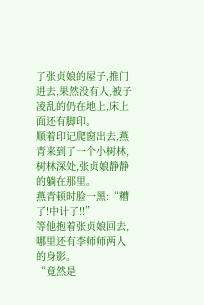了张贞娘的屋子,推门进去,果然没有人,被子凌乱的仍在地上,床上面还有脚印。
顺着印记爬窗出去,燕青来到了一个小树林,树林深处,张贞娘静静的躺在那里。
燕青顿时脸一黑:“糟了!中计了!!”
等他抱着张贞娘回去,哪里还有李师师两人的身影。
“竟然是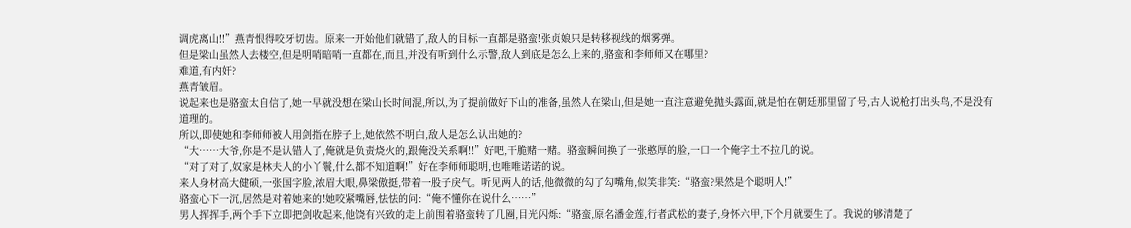调虎离山!!”燕青恨得咬牙切齿。原来一开始他们就错了,敌人的目标一直都是骆蛮!张贞娘只是转移视线的烟雾弹。
但是梁山虽然人去楼空,但是明哨暗哨一直都在,而且,并没有听到什么示警,敌人到底是怎么上来的,骆蛮和李师师又在哪里?
难道,有内奸?
燕青皱眉。
说起来也是骆蛮太自信了,她一早就没想在梁山长时间混,所以,为了提前做好下山的准备,虽然人在梁山,但是她一直注意避免抛头露面,就是怕在朝廷那里留了号,古人说枪打出头鸟,不是没有道理的。
所以,即使她和李师师被人用剑指在脖子上,她依然不明白,敌人是怎么认出她的?
“大……大爷,你是不是认错人了,俺就是负责烧火的,跟俺没关系啊!!”好吧,干脆赌一赌。骆蛮瞬间换了一张憨厚的脸,一口一个俺字土不拉几的说。
“对了对了,奴家是林夫人的小丫鬟,什么都不知道啊!”好在李师师聪明,也唯唯诺诺的说。
来人身材高大健硕,一张国字脸,浓眉大眼,鼻梁傲挺,带着一股子戾气。听见两人的话,他微微的勾了勾嘴角,似笑非笑:“骆蛮?果然是个聪明人!”
骆蛮心下一沉,居然是对着她来的!她咬紧嘴唇,怯怯的问:“俺不懂你在说什么……”
男人挥挥手,两个手下立即把剑收起来,他饶有兴致的走上前围着骆蛮转了几圈,目光闪烁:“骆蛮,原名潘金莲,行者武松的妻子,身怀六甲,下个月就要生了。我说的够清楚了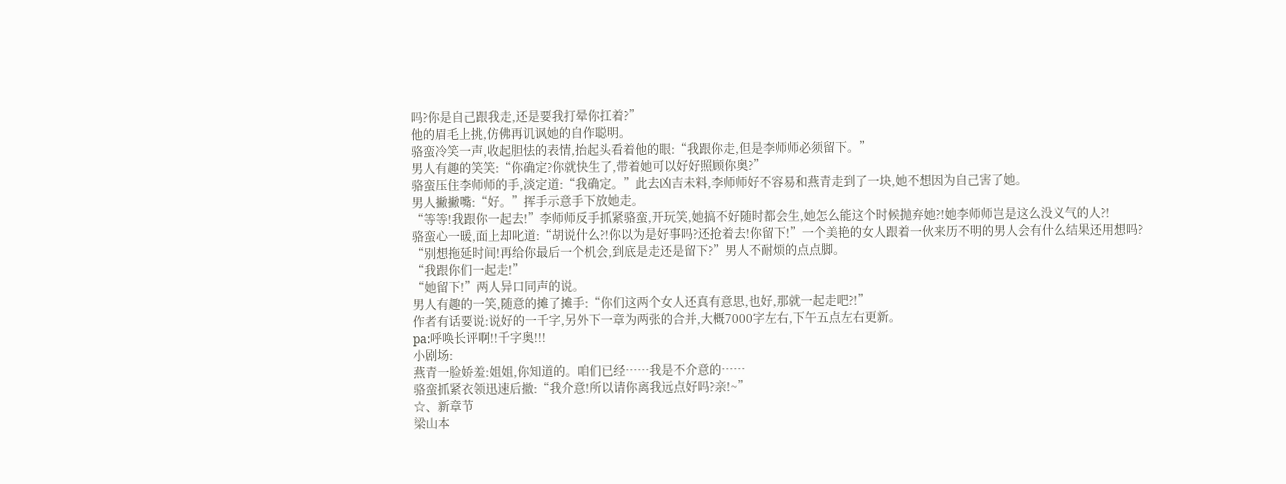吗?你是自己跟我走,还是要我打晕你扛着?”
他的眉毛上挑,仿佛再讥讽她的自作聪明。
骆蛮冷笑一声,收起胆怯的表情,抬起头看着他的眼:“我跟你走,但是李师师必须留下。”
男人有趣的笑笑:“你确定?你就快生了,带着她可以好好照顾你奥?”
骆蛮压住李师师的手,淡定道:“我确定。”此去凶吉未料,李师师好不容易和燕青走到了一块,她不想因为自己害了她。
男人撇撇嘴:“好。”挥手示意手下放她走。
“等等!我跟你一起去!”李师师反手抓紧骆蛮,开玩笑,她搞不好随时都会生,她怎么能这个时候抛弃她?!她李师师岂是这么没义气的人?!
骆蛮心一暖,面上却叱道:“胡说什么?!你以为是好事吗?还抢着去!你留下!”一个美艳的女人跟着一伙来历不明的男人会有什么结果还用想吗?
“别想拖延时间!再给你最后一个机会,到底是走还是留下?”男人不耐烦的点点脚。
“我跟你们一起走!”
“她留下!”两人异口同声的说。
男人有趣的一笑,随意的摊了摊手:“你们这两个女人还真有意思,也好,那就一起走吧?!”
作者有话要说:说好的一千字,另外下一章为两张的合并,大概7000字左右,下午五点左右更新。
pa:呼唤长评啊!!千字奥!!!
小剧场:
燕青一脸娇羞:姐姐,你知道的。咱们已经……我是不介意的……
骆蛮抓紧衣领迅速后撤:“我介意!所以请你离我远点好吗?亲!~”
☆、新章节
梁山本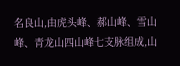名良山,由虎头峰、郝山峰、雪山峰、青龙山四山峰七支脉组成,山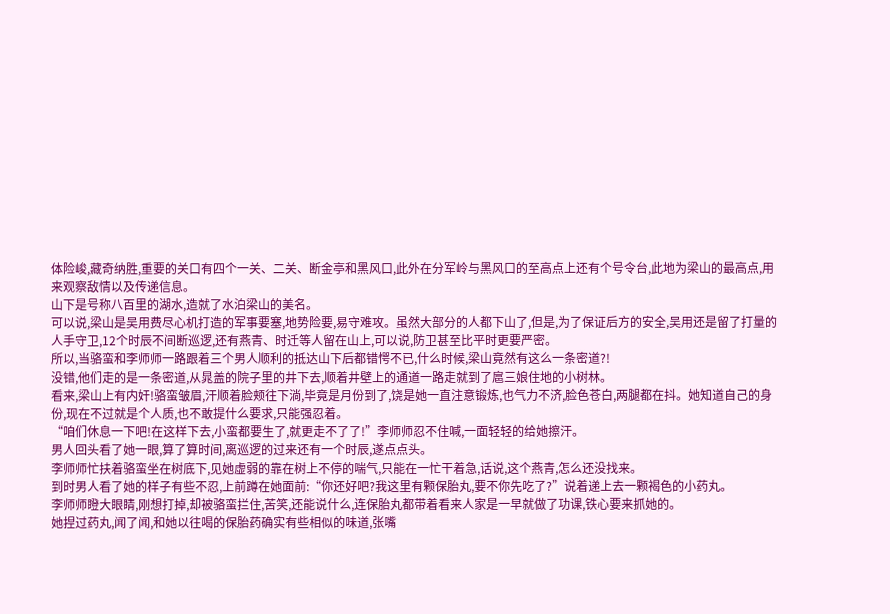体险峻,藏奇纳胜,重要的关口有四个一关、二关、断金亭和黑风口,此外在分军岭与黑风口的至高点上还有个号令台,此地为梁山的最高点,用来观察敌情以及传递信息。
山下是号称八百里的湖水,造就了水泊梁山的美名。
可以说,梁山是吴用费尽心机打造的军事要塞,地势险要,易守难攻。虽然大部分的人都下山了,但是,为了保证后方的安全,吴用还是留了打量的人手守卫,12个时辰不间断巡逻,还有燕青、时迁等人留在山上,可以说,防卫甚至比平时更要严密。
所以,当骆蛮和李师师一路跟着三个男人顺利的抵达山下后都错愕不已,什么时候,梁山竟然有这么一条密道?!
没错,他们走的是一条密道,从晁盖的院子里的井下去,顺着井壁上的通道一路走就到了扈三娘住地的小树林。
看来,梁山上有内奸!骆蛮皱眉,汗顺着脸颊往下淌,毕竟是月份到了,饶是她一直注意锻炼,也气力不济,脸色苍白,两腿都在抖。她知道自己的身份,现在不过就是个人质,也不敢提什么要求,只能强忍着。
“咱们休息一下吧!在这样下去,小蛮都要生了,就更走不了了!”李师师忍不住喊,一面轻轻的给她擦汗。
男人回头看了她一眼,算了算时间,离巡逻的过来还有一个时辰,遂点点头。
李师师忙扶着骆蛮坐在树底下,见她虚弱的靠在树上不停的喘气,只能在一忙干着急,话说,这个燕青,怎么还没找来。
到时男人看了她的样子有些不忍,上前蹲在她面前:“你还好吧?我这里有颗保胎丸,要不你先吃了?”说着递上去一颗褐色的小药丸。
李师师瞪大眼睛,刚想打掉,却被骆蛮拦住,苦笑,还能说什么,连保胎丸都带着看来人家是一早就做了功课,铁心要来抓她的。
她捏过药丸,闻了闻,和她以往喝的保胎药确实有些相似的味道,张嘴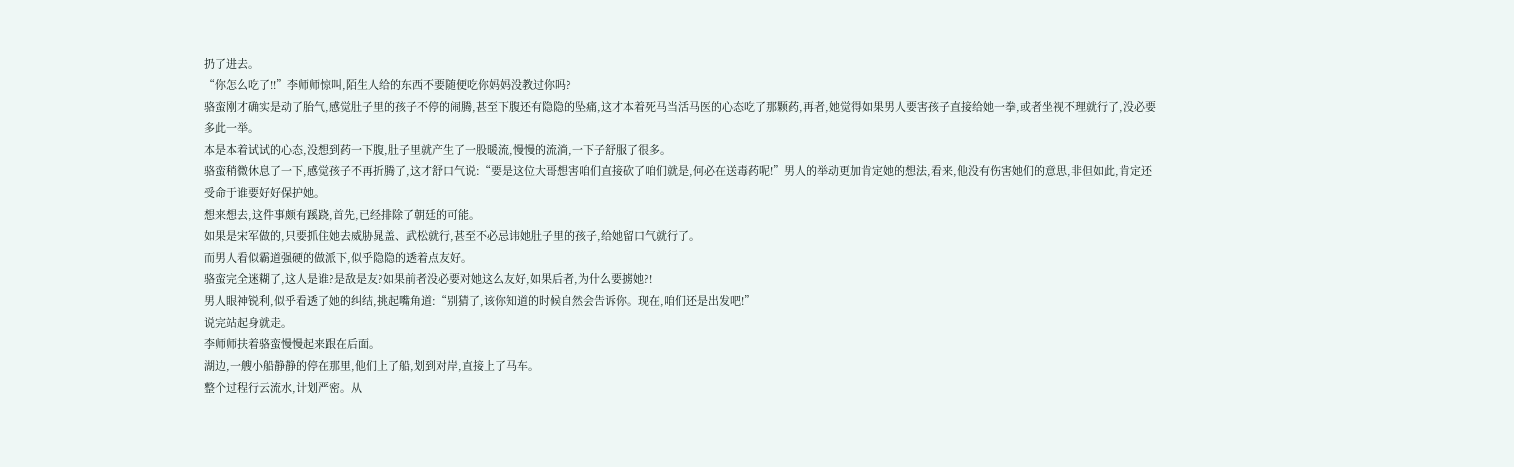扔了进去。
“你怎么吃了!!”李师师惊叫,陌生人给的东西不要随便吃你妈妈没教过你吗?
骆蛮刚才确实是动了胎气,感觉肚子里的孩子不停的闹腾,甚至下腹还有隐隐的坠痛,这才本着死马当活马医的心态吃了那颗药,再者,她觉得如果男人要害孩子直接给她一拳,或者坐视不理就行了,没必要多此一举。
本是本着试试的心态,没想到药一下腹,肚子里就产生了一股暖流,慢慢的流淌,一下子舒服了很多。
骆蛮稍微休息了一下,感觉孩子不再折腾了,这才舒口气说:“要是这位大哥想害咱们直接砍了咱们就是,何必在送毒药呢!”男人的举动更加肯定她的想法,看来,他没有伤害她们的意思,非但如此,肯定还受命于谁要好好保护她。
想来想去,这件事颇有蹊跷,首先,已经排除了朝廷的可能。
如果是宋军做的,只要抓住她去威胁晁盖、武松就行,甚至不必忌讳她肚子里的孩子,给她留口气就行了。
而男人看似霸道强硬的做派下,似乎隐隐的透着点友好。
骆蛮完全迷糊了,这人是谁?是敌是友?如果前者没必要对她这么友好,如果后者,为什么要掳她?!
男人眼神锐利,似乎看透了她的纠结,挑起嘴角道:“别猜了,该你知道的时候自然会告诉你。现在,咱们还是出发吧!”
说完站起身就走。
李师师扶着骆蛮慢慢起来跟在后面。
湖边,一艘小船静静的停在那里,他们上了船,划到对岸,直接上了马车。
整个过程行云流水,计划严密。从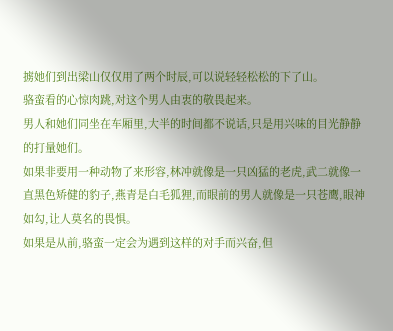掳她们到出梁山仅仅用了两个时辰,可以说轻轻松松的下了山。
骆蛮看的心惊肉跳,对这个男人由衷的敬畏起来。
男人和她们同坐在车厢里,大半的时间都不说话,只是用兴味的目光静静的打量她们。
如果非要用一种动物了来形容,林冲就像是一只凶猛的老虎,武二就像一直黑色矫健的豹子,燕青是白毛狐狸,而眼前的男人就像是一只苍鹰,眼神如勾,让人莫名的畏惧。
如果是从前,骆蛮一定会为遇到这样的对手而兴奋,但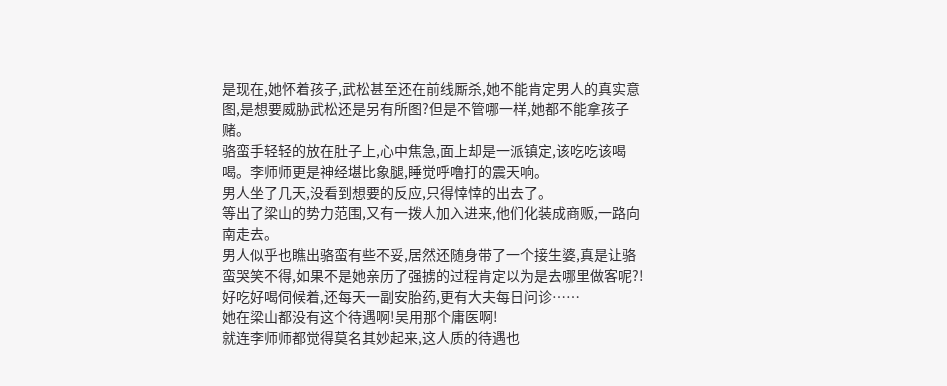是现在,她怀着孩子,武松甚至还在前线厮杀,她不能肯定男人的真实意图,是想要威胁武松还是另有所图?但是不管哪一样,她都不能拿孩子赌。
骆蛮手轻轻的放在肚子上,心中焦急,面上却是一派镇定,该吃吃该喝喝。李师师更是神经堪比象腿,睡觉呼噜打的震天响。
男人坐了几天,没看到想要的反应,只得悻悻的出去了。
等出了梁山的势力范围,又有一拨人加入进来,他们化装成商贩,一路向南走去。
男人似乎也瞧出骆蛮有些不妥,居然还随身带了一个接生婆,真是让骆蛮哭笑不得,如果不是她亲历了强掳的过程肯定以为是去哪里做客呢?!
好吃好喝伺候着,还每天一副安胎药,更有大夫每日问诊……
她在梁山都没有这个待遇啊!吴用那个庸医啊!
就连李师师都觉得莫名其妙起来,这人质的待遇也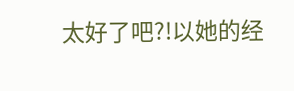太好了吧?!以她的经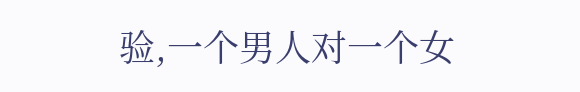验,一个男人对一个女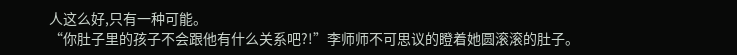人这么好,只有一种可能。
“你肚子里的孩子不会跟他有什么关系吧?!”李师师不可思议的瞪着她圆滚滚的肚子。